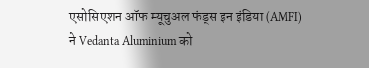एसोसिएशन ऑफ म्यूचुअल फंड्स इन इंडिया (AMFI) ने Vedanta Aluminium को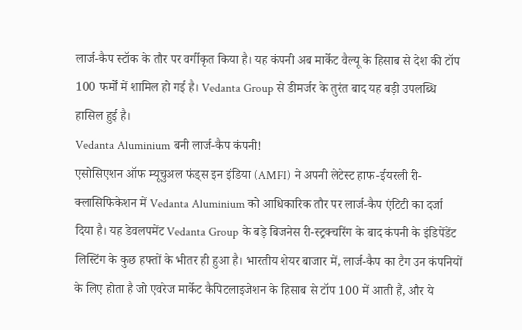लार्ज-कैप स्टॉक के तौर पर वर्गीकृत किया है। यह कंपनी अब मार्केट वैल्यू के हिसाब से देश की टॉप 100 फर्मों में शामिल हो गई है। Vedanta Group से डीमर्जर के तुरंत बाद यह बड़ी उपलब्धि हासिल हुई है।
Vedanta Aluminium बनी लार्ज-कैप कंपनी!
एसोसिएशन ऑफ म्यूचुअल फंड्स इन इंडिया (AMFI) ने अपनी लेटेस्ट हाफ-ईयरली री-क्लासिफिकेशन में Vedanta Aluminium को आधिकारिक तौर पर लार्ज-कैप एंटिटी का दर्जा दिया है। यह डेवलपमेंट Vedanta Group के बड़े बिजनेस री-स्ट्रक्चरिंग के बाद कंपनी के इंडिपेंडेंट लिस्टिंग के कुछ हफ्तों के भीतर ही हुआ है। भारतीय शेयर बाजार में, लार्ज-कैप का टैग उन कंपनियों के लिए होता है जो एवरेज मार्केट कैपिटलाइजेशन के हिसाब से टॉप 100 में आती हैं, और ये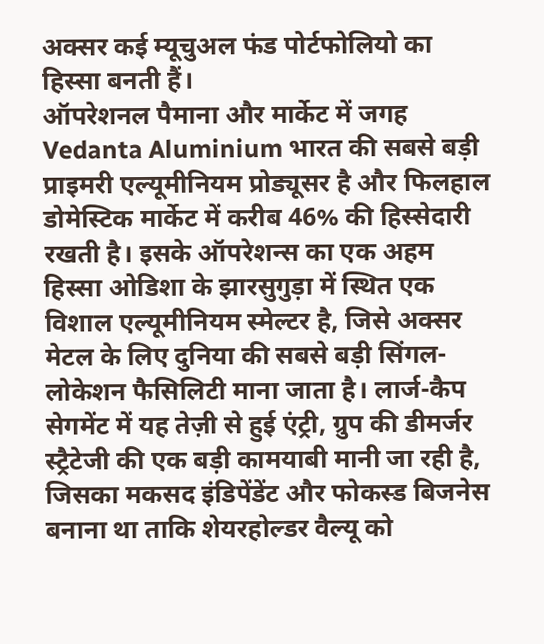अक्सर कई म्यूचुअल फंड पोर्टफोलियो का हिस्सा बनती हैं।
ऑपरेशनल पैमाना और मार्केट में जगह
Vedanta Aluminium भारत की सबसे बड़ी प्राइमरी एल्यूमीनियम प्रोड्यूसर है और फिलहाल डोमेस्टिक मार्केट में करीब 46% की हिस्सेदारी रखती है। इसके ऑपरेशन्स का एक अहम हिस्सा ओडिशा के झारसुगुड़ा में स्थित एक विशाल एल्यूमीनियम स्मेल्टर है, जिसे अक्सर मेटल के लिए दुनिया की सबसे बड़ी सिंगल-लोकेशन फैसिलिटी माना जाता है। लार्ज-कैप सेगमेंट में यह तेज़ी से हुई एंट्री, ग्रुप की डीमर्जर स्ट्रैटेजी की एक बड़ी कामयाबी मानी जा रही है, जिसका मकसद इंडिपेंडेंट और फोकस्ड बिजनेस बनाना था ताकि शेयरहोल्डर वैल्यू को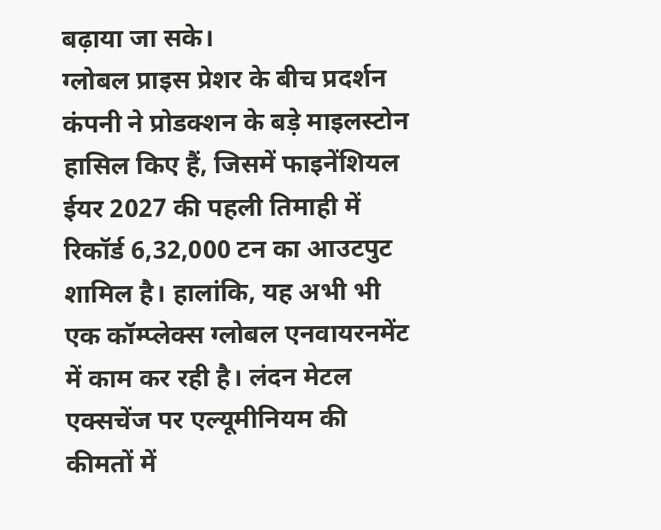बढ़ाया जा सके।
ग्लोबल प्राइस प्रेशर के बीच प्रदर्शन
कंपनी ने प्रोडक्शन के बड़े माइलस्टोन हासिल किए हैं, जिसमें फाइनेंशियल ईयर 2027 की पहली तिमाही में रिकॉर्ड 6,32,000 टन का आउटपुट शामिल है। हालांकि, यह अभी भी एक कॉम्प्लेक्स ग्लोबल एनवायरनमेंट में काम कर रही है। लंदन मेटल एक्सचेंज पर एल्यूमीनियम की कीमतों में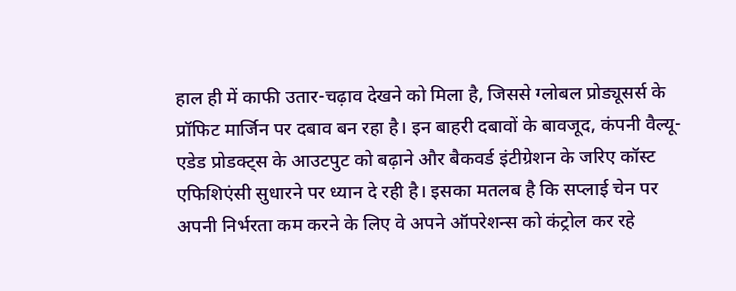हाल ही में काफी उतार-चढ़ाव देखने को मिला है, जिससे ग्लोबल प्रोड्यूसर्स के प्रॉफिट मार्जिन पर दबाव बन रहा है। इन बाहरी दबावों के बावजूद, कंपनी वैल्यू-एडेड प्रोडक्ट्स के आउटपुट को बढ़ाने और बैकवर्ड इंटीग्रेशन के जरिए कॉस्ट एफिशिएंसी सुधारने पर ध्यान दे रही है। इसका मतलब है कि सप्लाई चेन पर अपनी निर्भरता कम करने के लिए वे अपने ऑपरेशन्स को कंट्रोल कर रहे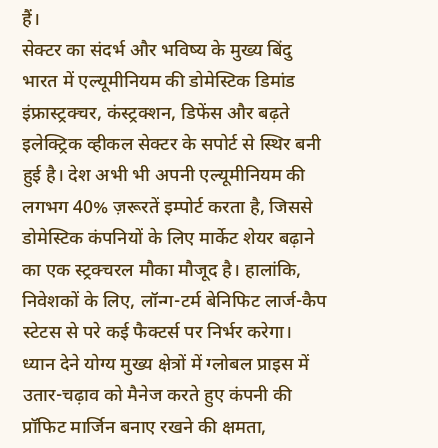हैं।
सेक्टर का संदर्भ और भविष्य के मुख्य बिंदु
भारत में एल्यूमीनियम की डोमेस्टिक डिमांड इंफ्रास्ट्रक्चर, कंस्ट्रक्शन, डिफेंस और बढ़ते इलेक्ट्रिक व्हीकल सेक्टर के सपोर्ट से स्थिर बनी हुई है। देश अभी भी अपनी एल्यूमीनियम की लगभग 40% ज़रूरतें इम्पोर्ट करता है, जिससे डोमेस्टिक कंपनियों के लिए मार्केट शेयर बढ़ाने का एक स्ट्रक्चरल मौका मौजूद है। हालांकि, निवेशकों के लिए, लॉन्ग-टर्म बेनिफिट लार्ज-कैप स्टेटस से परे कई फैक्टर्स पर निर्भर करेगा। ध्यान देने योग्य मुख्य क्षेत्रों में ग्लोबल प्राइस में उतार-चढ़ाव को मैनेज करते हुए कंपनी की प्रॉफिट मार्जिन बनाए रखने की क्षमता,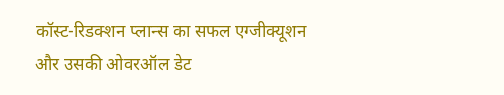कॉस्ट-रिडक्शन प्लान्स का सफल एग्जीक्यूशन और उसकी ओवरऑल डेट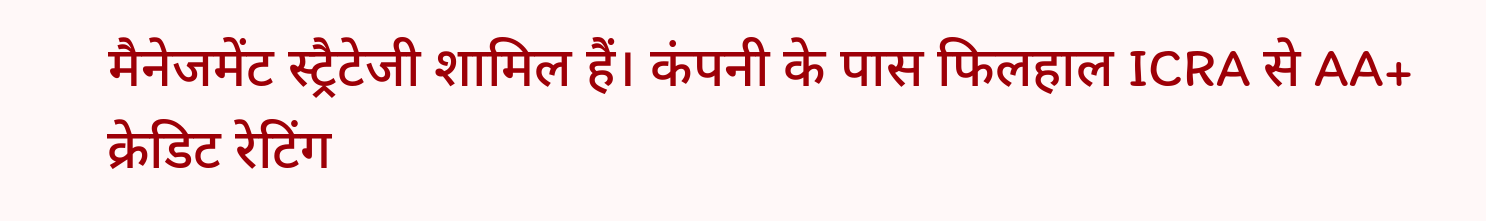मैनेजमेंट स्ट्रैटेजी शामिल हैं। कंपनी के पास फिलहाल ICRA से AA+ क्रेडिट रेटिंग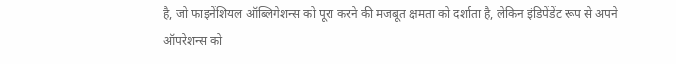है, जो फाइनेंशियल ऑब्लिगेशन्स को पूरा करने की मजबूत क्षमता को दर्शाता है, लेकिन इंडिपेंडेंट रूप से अपने ऑपरेशन्स को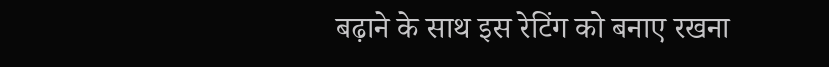बढ़ाने के साथ इस रेटिंग को बनाए रखना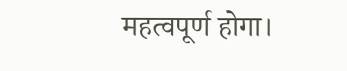महत्वपूर्ण होगा।